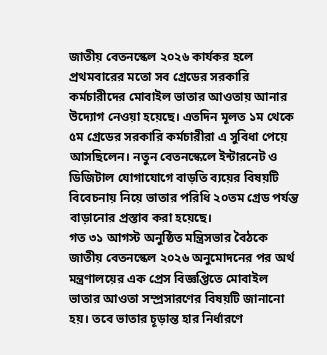জাতীয় বেতনস্কেল ২০২৬ কার্যকর হলে প্রথমবারের মতো সব গ্রেডের সরকারি কর্মচারীদের মোবাইল ভাতার আওতায় আনার উদ্যোগ নেওয়া হয়েছে। এতদিন মূলত ১ম থেকে ৫ম গ্রেডের সরকারি কর্মচারীরা এ সুবিধা পেয়ে আসছিলেন। নতুন বেতনস্কেলে ইন্টারনেট ও ডিজিটাল যোগাযোগে বাড়তি ব্যয়ের বিষয়টি বিবেচনায় নিয়ে ভাতার পরিধি ২০তম গ্রেড পর্যন্ত বাড়ানোর প্রস্তাব করা হয়েছে।
গত ৩১ আগস্ট অনুষ্ঠিত মন্ত্রিসভার বৈঠকে জাতীয় বেতনস্কেল ২০২৬ অনুমোদনের পর অর্থ মন্ত্রণালয়ের এক প্রেস বিজ্ঞপ্তিতে মোবাইল ভাতার আওতা সম্প্রসারণের বিষয়টি জানানো হয়। তবে ভাতার চূড়ান্ত হার নির্ধারণে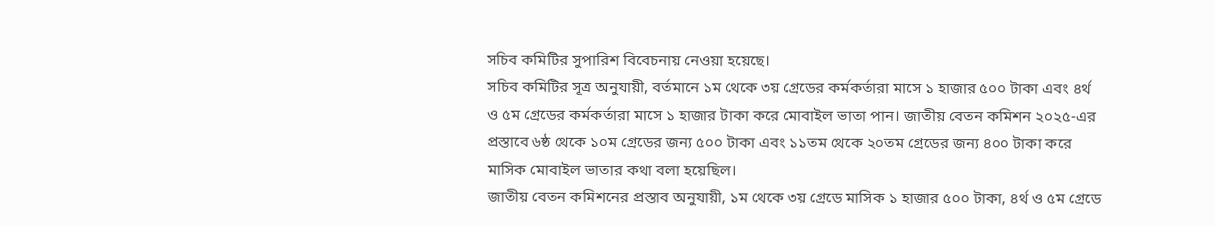সচিব কমিটির সুপারিশ বিবেচনায় নেওয়া হয়েছে।
সচিব কমিটির সূত্র অনুযায়ী, বর্তমানে ১ম থেকে ৩য় গ্রেডের কর্মকর্তারা মাসে ১ হাজার ৫০০ টাকা এবং ৪র্থ ও ৫ম গ্রেডের কর্মকর্তারা মাসে ১ হাজার টাকা করে মোবাইল ভাতা পান। জাতীয় বেতন কমিশন ২০২৫-এর প্রস্তাবে ৬ষ্ঠ থেকে ১০ম গ্রেডের জন্য ৫০০ টাকা এবং ১১তম থেকে ২০তম গ্রেডের জন্য ৪০০ টাকা করে মাসিক মোবাইল ভাতার কথা বলা হয়েছিল।
জাতীয় বেতন কমিশনের প্রস্তাব অনুযায়ী, ১ম থেকে ৩য় গ্রেডে মাসিক ১ হাজার ৫০০ টাকা, ৪র্থ ও ৫ম গ্রেডে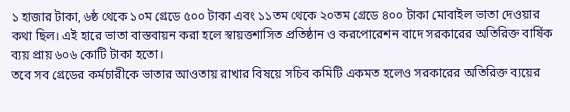১ হাজার টাকা, ৬ষ্ঠ থেকে ১০ম গ্রেডে ৫০০ টাকা এবং ১১তম থেকে ২০তম গ্রেডে ৪০০ টাকা মোবাইল ভাতা দেওয়ার কথা ছিল। এই হারে ভাতা বাস্তবায়ন করা হলে স্বায়ত্তশাসিত প্রতিষ্ঠান ও করপোরেশন বাদে সরকারের অতিরিক্ত বার্ষিক ব্যয় প্রায় ৬০৬ কোটি টাকা হতো।
তবে সব গ্রেডের কর্মচারীকে ভাতার আওতায় রাখার বিষয়ে সচিব কমিটি একমত হলেও সরকারের অতিরিক্ত ব্যয়ের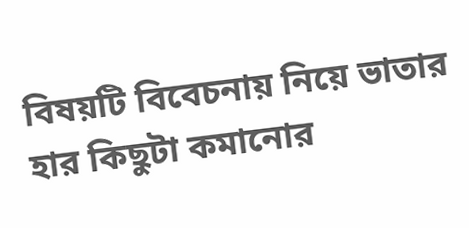বিষয়টি বিবেচনায় নিয়ে ভাতার হার কিছুটা কমানোর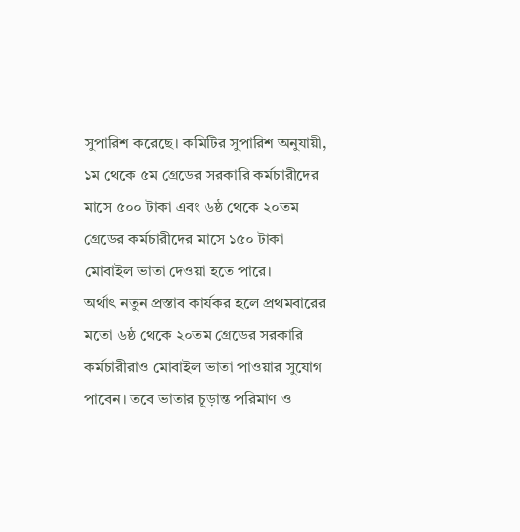সুপারিশ করেছে। কমিটির সুপারিশ অনুযায়ী, ১ম থেকে ৫ম গ্রেডের সরকারি কর্মচারীদের মাসে ৫০০ টাকা এবং ৬ষ্ঠ থেকে ২০তম গ্রেডের কর্মচারীদের মাসে ১৫০ টাকা মোবাইল ভাতা দেওয়া হতে পারে।
অর্থাৎ নতুন প্রস্তাব কার্যকর হলে প্রথমবারের মতো ৬ষ্ঠ থেকে ২০তম গ্রেডের সরকারি কর্মচারীরাও মোবাইল ভাতা পাওয়ার সুযোগ পাবেন। তবে ভাতার চূড়ান্ত পরিমাণ ও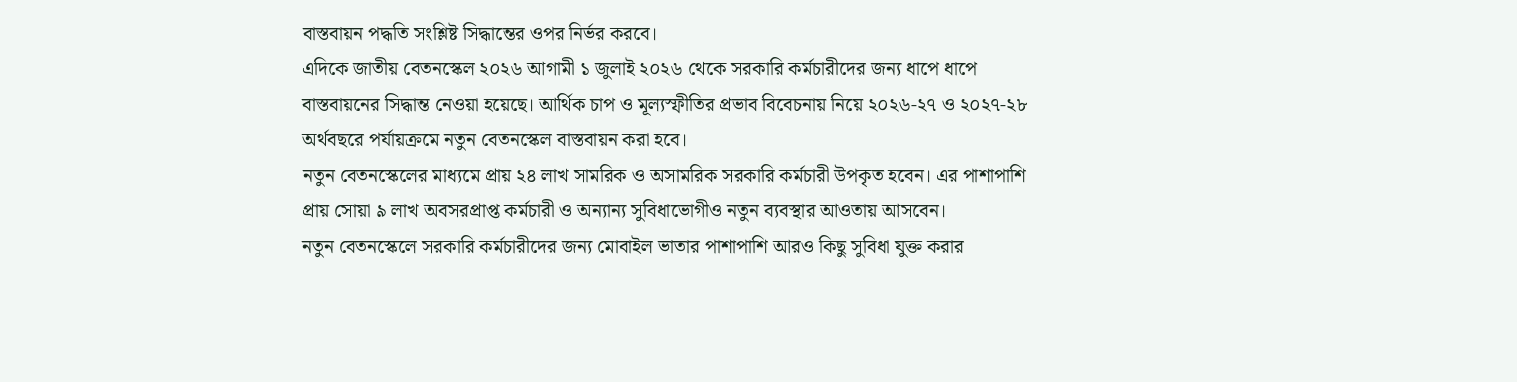বাস্তবায়ন পদ্ধতি সংশ্লিষ্ট সিদ্ধান্তের ওপর নির্ভর করবে।
এদিকে জাতীয় বেতনস্কেল ২০২৬ আগামী ১ জুলাই ২০২৬ থেকে সরকারি কর্মচারীদের জন্য ধাপে ধাপে বাস্তবায়নের সিদ্ধান্ত নেওয়া হয়েছে। আর্থিক চাপ ও মূল্যস্ফীতির প্রভাব বিবেচনায় নিয়ে ২০২৬-২৭ ও ২০২৭-২৮ অর্থবছরে পর্যায়ক্রমে নতুন বেতনস্কেল বাস্তবায়ন করা হবে।
নতুন বেতনস্কেলের মাধ্যমে প্রায় ২৪ লাখ সামরিক ও অসামরিক সরকারি কর্মচারী উপকৃত হবেন। এর পাশাপাশি প্রায় সোয়া ৯ লাখ অবসরপ্রাপ্ত কর্মচারী ও অন্যান্য সুবিধাভোগীও নতুন ব্যবস্থার আওতায় আসবেন।
নতুন বেতনস্কেলে সরকারি কর্মচারীদের জন্য মোবাইল ভাতার পাশাপাশি আরও কিছু সুবিধা যুক্ত করার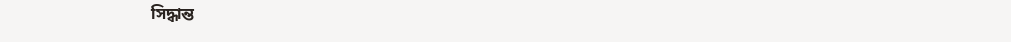সিদ্ধান্ত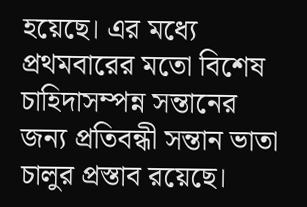হয়েছে। এর মধ্যে প্রথমবারের মতো বিশেষ চাহিদাসম্পন্ন সন্তানের জন্য প্রতিবন্ধী সন্তান ভাতা চালুর প্রস্তাব রয়েছে।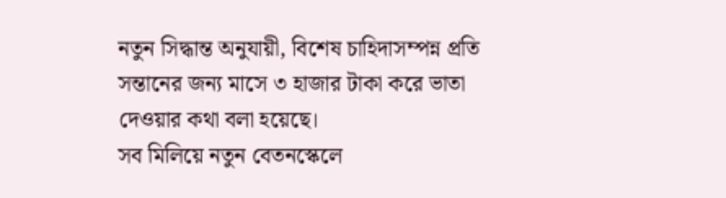নতুন সিদ্ধান্ত অনুযায়ী, বিশেষ চাহিদাসম্পন্ন প্রতি সন্তানের জন্য মাসে ৩ হাজার টাকা করে ভাতা দেওয়ার কথা বলা হয়েছে।
সব মিলিয়ে নতুন বেতনস্কেলে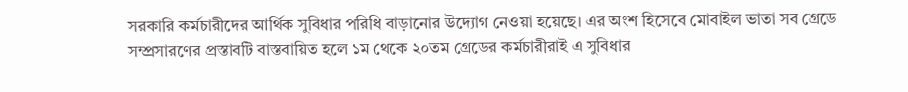সরকারি কর্মচারীদের আর্থিক সুবিধার পরিধি বাড়ানোর উদ্যোগ নেওয়া হয়েছে। এর অংশ হিসেবে মোবাইল ভাতা সব গ্রেডে সম্প্রসারণের প্রস্তাবটি বাস্তবায়িত হলে ১ম থেকে ২০তম গ্রেডের কর্মচারীরাই এ সুবিধার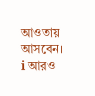আওতায় আসবেন।
ℹ আরও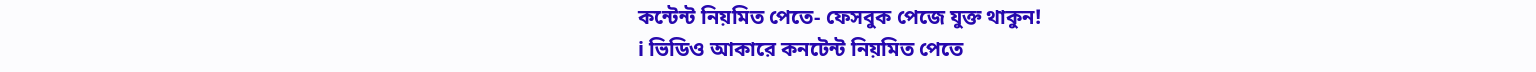কন্টেন্ট নিয়মিত পেতে- ফেসবুক পেজে যুক্ত থাকুন!
ℹ ভিডিও আকারে কনটেন্ট নিয়মিত পেতে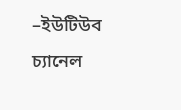–ইউটিউব চ্যানেল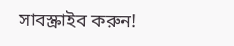সাবস্ক্রাইব করুন!